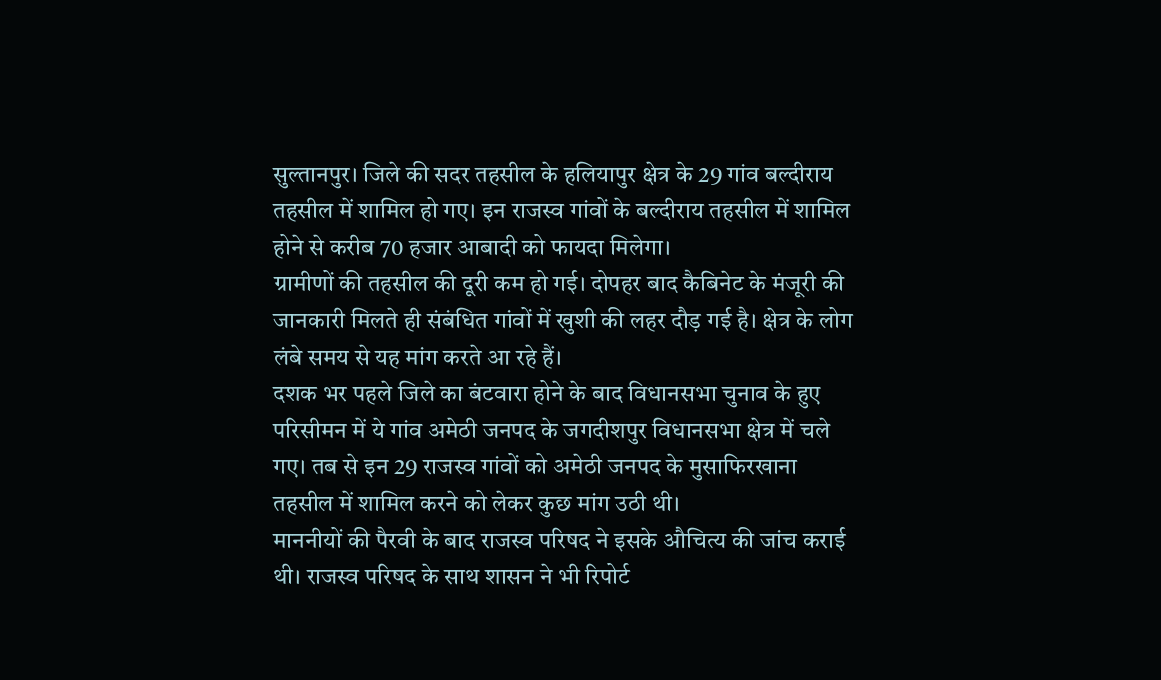सुल्तानपुर। जिले की सदर तहसील के हलियापुर क्षेत्र के 29 गांव बल्दीराय तहसील में शामिल हो गए। इन राजस्व गांवों के बल्दीराय तहसील में शामिल होने से करीब 70 हजार आबादी को फायदा मिलेगा।
ग्रामीणों की तहसील की दूरी कम हो गई। दोपहर बाद कैबिनेट के मंजूरी की जानकारी मिलते ही संबंधित गांवों में खुशी की लहर दौड़ गई है। क्षेत्र के लोग लंबे समय से यह मांग करते आ रहे हैं।
दशक भर पहले जिले का बंटवारा होने के बाद विधानसभा चुनाव के हुए परिसीमन में ये गांव अमेठी जनपद के जगदीशपुर विधानसभा क्षेत्र में चले गए। तब से इन 29 राजस्व गांवों को अमेठी जनपद के मुसाफिरखाना तहसील में शामिल करने को लेकर कुछ मांग उठी थी।
माननीयों की पैरवी के बाद राजस्व परिषद ने इसके औचित्य की जांच कराई थी। राजस्व परिषद के साथ शासन ने भी रिपोर्ट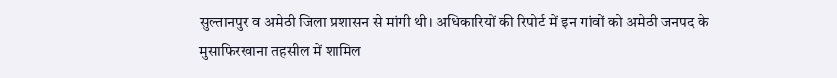सुल्तानपुर व अमेठी जिला प्रशासन से मांगी थी। अधिकारियों की रिपोर्ट में इन गांवों को अमेठी जनपद के मुसाफिरखाना तहसील में शामिल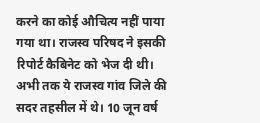करने का कोई औचित्य नहीं पाया गया था। राजस्व परिषद ने इसकी रिपोर्ट कैबिनेट को भेज दी थी।
अभी तक ये राजस्व गांव जिले की सदर तहसील में थे। 10 जून वर्ष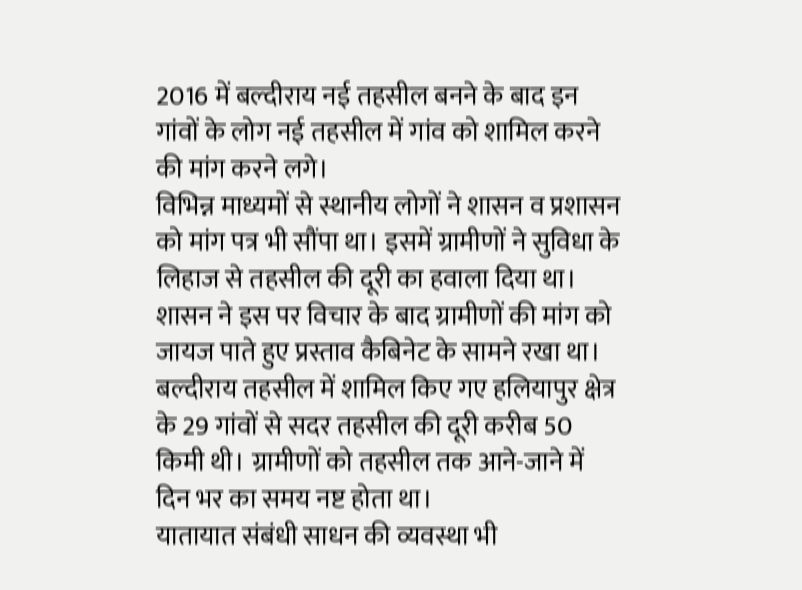2016 में बल्दीराय नई तहसील बनने के बाद इन गांवों के लोग नई तहसील में गांव को शामिल करने की मांग करने लगे।
विभिन्न माध्यमों से स्थानीय लोगों ने शासन व प्रशासन को मांग पत्र भी सौंपा था। इसमें ग्रामीणों ने सुविधा के लिहाज से तहसील की दूरी का हवाला दिया था। शासन ने इस पर विचार के बाद ग्रामीणों की मांग को जायज पाते हुए प्रस्ताव कैबिनेट के सामने रखा था।
बल्दीराय तहसील में शामिल किए गए हलियापुर क्षेत्र के 29 गांवों से सदर तहसील की दूरी करीब 50 किमी थी। ग्रामीणों को तहसील तक आने-जाने में दिन भर का समय नष्ट होता था।
यातायात संबंधी साधन की व्यवस्था भी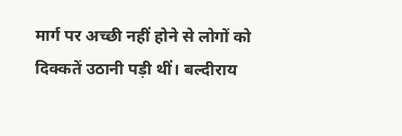मार्ग पर अच्छी नहीं होने से लोगों को दिक्कतें उठानी पड़ी थीं। बल्दीराय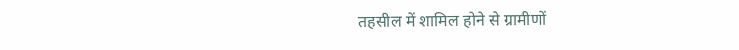तहसील में शामिल होने से ग्रामीणों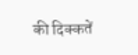की दिक्कतें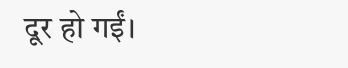दूर हो गईं।